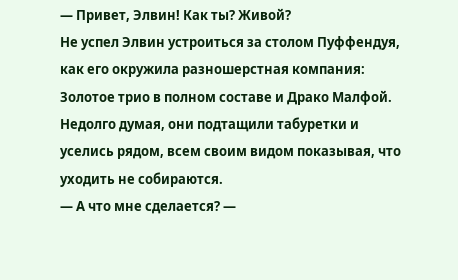— Привет, Элвин! Как ты? Живой?
Не успел Элвин устроиться за столом Пуффендуя, как его окружила разношерстная компания: Золотое трио в полном составе и Драко Малфой. Недолго думая, они подтащили табуретки и уселись рядом, всем своим видом показывая, что уходить не собираются.
— А что мне сделается? —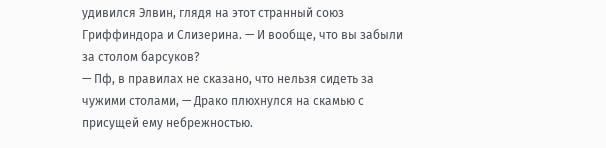удивился Элвин, глядя на этот странный союз Гриффиндора и Слизерина. — И вообще, что вы забыли за столом барсуков?
— Пф, в правилах не сказано, что нельзя сидеть за чужими столами, — Драко плюхнулся на скамью с присущей ему небрежностью.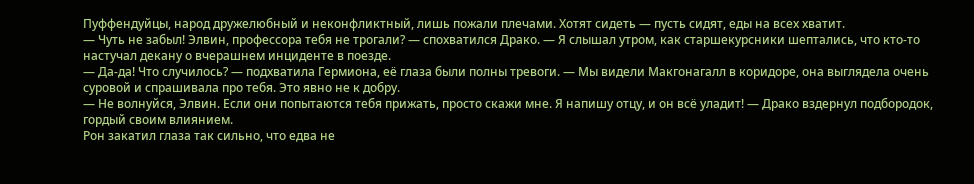Пуффендуйцы, народ дружелюбный и неконфликтный, лишь пожали плечами. Хотят сидеть — пусть сидят, еды на всех хватит.
— Чуть не забыл! Элвин, профессора тебя не трогали? — спохватился Драко. — Я слышал утром, как старшекурсники шептались, что кто-то настучал декану о вчерашнем инциденте в поезде.
— Да-да! Что случилось? — подхватила Гермиона, её глаза были полны тревоги. — Мы видели Макгонагалл в коридоре, она выглядела очень суровой и спрашивала про тебя. Это явно не к добру.
— Не волнуйся, Элвин. Если они попытаются тебя прижать, просто скажи мне. Я напишу отцу, и он всё уладит! — Драко вздернул подбородок, гордый своим влиянием.
Рон закатил глаза так сильно, что едва не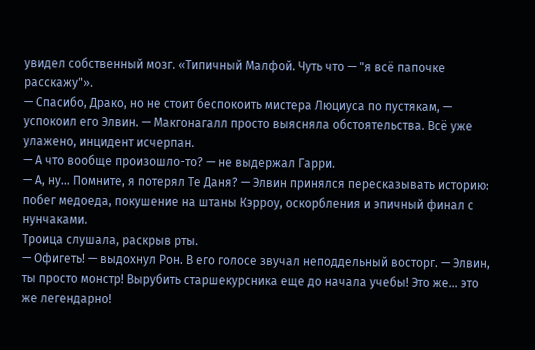увидел собственный мозг. «Типичный Малфой. Чуть что — "я всё папочке расскажу"».
— Спасибо, Драко, но не стоит беспокоить мистера Люциуса по пустякам, — успокоил его Элвин. — Макгонагалл просто выясняла обстоятельства. Всё уже улажено, инцидент исчерпан.
— А что вообще произошло-то? — не выдержал Гарри.
— А, ну... Помните, я потерял Те Даня? — Элвин принялся пересказывать историю: побег медоеда, покушение на штаны Кэрроу, оскорбления и эпичный финал с нунчаками.
Троица слушала, раскрыв рты.
— Офигеть! — выдохнул Рон. В его голосе звучал неподдельный восторг. — Элвин, ты просто монстр! Вырубить старшекурсника еще до начала учебы! Это же... это же легендарно!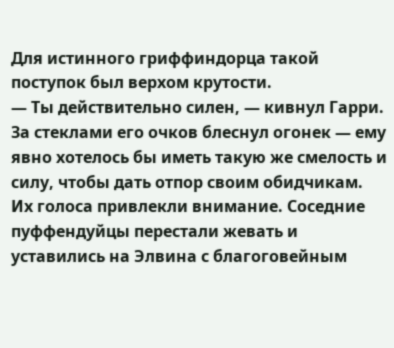Для истинного гриффиндорца такой поступок был верхом крутости.
— Ты действительно силен, — кивнул Гарри. За стеклами его очков блеснул огонек — ему явно хотелось бы иметь такую же смелость и силу, чтобы дать отпор своим обидчикам.
Их голоса привлекли внимание. Соседние пуффендуйцы перестали жевать и уставились на Элвина с благоговейным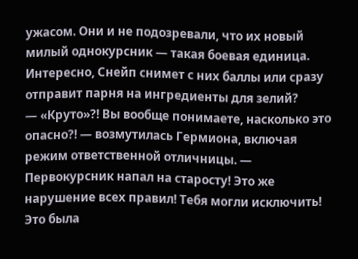ужасом. Они и не подозревали, что их новый милый однокурсник — такая боевая единица. Интересно, Снейп снимет с них баллы или сразу отправит парня на ингредиенты для зелий?
— «Круто»?! Вы вообще понимаете, насколько это опасно?! — возмутилась Гермиона, включая режим ответственной отличницы. — Первокурсник напал на старосту! Это же нарушение всех правил! Тебя могли исключить! Это была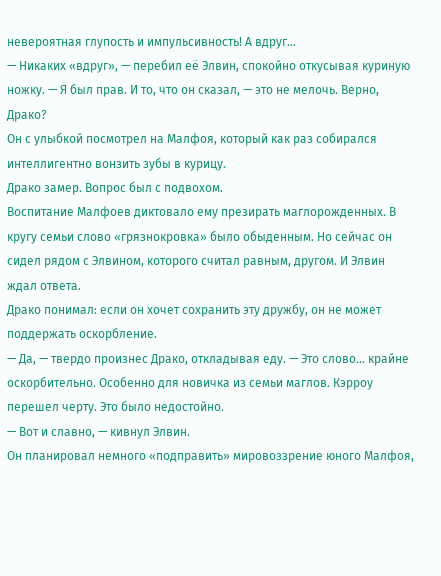невероятная глупость и импульсивность! А вдруг...
— Никаких «вдруг», — перебил её Элвин, спокойно откусывая куриную ножку. — Я был прав. И то, что он сказал, — это не мелочь. Верно, Драко?
Он с улыбкой посмотрел на Малфоя, который как раз собирался интеллигентно вонзить зубы в курицу.
Драко замер. Вопрос был с подвохом.
Воспитание Малфоев диктовало ему презирать маглорожденных. В кругу семьи слово «грязнокровка» было обыденным. Но сейчас он сидел рядом с Элвином, которого считал равным, другом. И Элвин ждал ответа.
Драко понимал: если он хочет сохранить эту дружбу, он не может поддержать оскорбление.
— Да, — твердо произнес Драко, откладывая еду. — Это слово... крайне оскорбительно. Особенно для новичка из семьи маглов. Кэрроу перешел черту. Это было недостойно.
— Вот и славно, — кивнул Элвин.
Он планировал немного «подправить» мировоззрение юного Малфоя,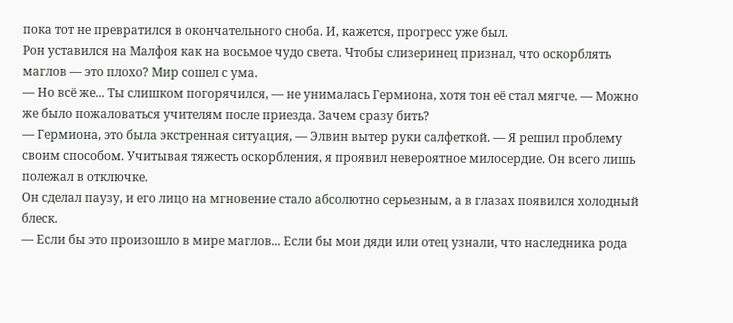пока тот не превратился в окончательного сноба. И, кажется, прогресс уже был.
Рон уставился на Малфоя как на восьмое чудо света. Чтобы слизеринец признал, что оскорблять маглов — это плохо? Мир сошел с ума.
— Но всё же... Ты слишком погорячился, — не унималась Гермиона, хотя тон её стал мягче. — Можно же было пожаловаться учителям после приезда. Зачем сразу бить?
— Гермиона, это была экстренная ситуация, — Элвин вытер руки салфеткой. — Я решил проблему своим способом. Учитывая тяжесть оскорбления, я проявил невероятное милосердие. Он всего лишь полежал в отключке.
Он сделал паузу, и его лицо на мгновение стало абсолютно серьезным, а в глазах появился холодный блеск.
— Если бы это произошло в мире маглов... Если бы мои дяди или отец узнали, что наследника рода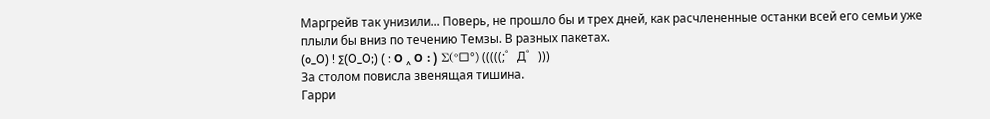Маргрейв так унизили... Поверь, не прошло бы и трех дней, как расчлененные останки всей его семьи уже плыли бы вниз по течению Темзы. В разных пакетах.
(o_O) ! ∑(O_O;) ( : ౦ ‸ ౦ : ) Σ(°ロ°) (((((;゜Д゜)))
За столом повисла звенящая тишина.
Гарри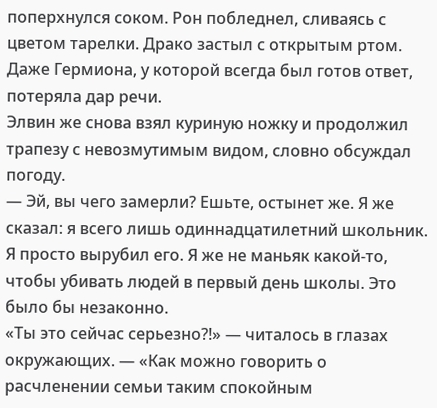поперхнулся соком. Рон побледнел, сливаясь с цветом тарелки. Драко застыл с открытым ртом. Даже Гермиона, у которой всегда был готов ответ, потеряла дар речи.
Элвин же снова взял куриную ножку и продолжил трапезу с невозмутимым видом, словно обсуждал погоду.
— Эй, вы чего замерли? Ешьте, остынет же. Я же сказал: я всего лишь одиннадцатилетний школьник. Я просто вырубил его. Я же не маньяк какой-то, чтобы убивать людей в первый день школы. Это было бы незаконно.
«Ты это сейчас серьезно?!» — читалось в глазах окружающих. — «Как можно говорить о расчленении семьи таким спокойным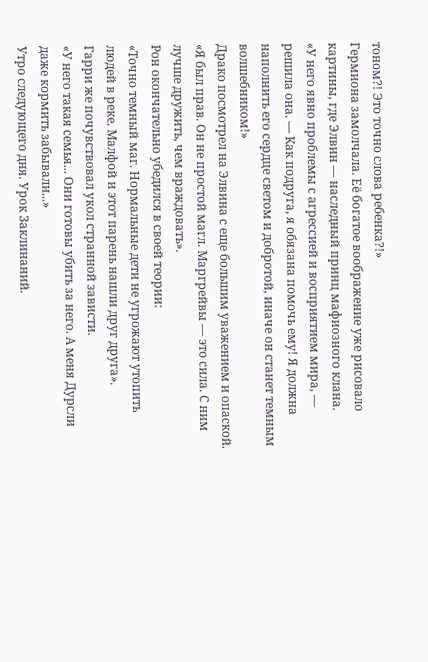тоном?! Это точно слова ребенка?!»
Гермиона замолчала. Её богатое воображение уже рисовало картины, где Элвин — наследный принц мафиозного клана.
«У него явно проблемы с агрессией и восприятием мира, — решила она. — Как подруга, я обязана помочь ему! Я должна наполнить его сердце светом и добротой, иначе он станет темным волшебником!»
Драко посмотрел на Элвина с еще большим уважением и опаской.
«Я был прав. Он не простой магл. Маргрейвы — это сила. С ним лучше дружить, чем враждовать».
Рон окончательно убедился в своей теории:
«Точно темный маг. Нормальные дети не угрожают утопить людей в реке. Малфой и этот парень нашли друг друга».
Гарри же почувствовал укол странной зависти.
«У него такая семья... Они готовы убить за него. А меня Дурсли даже кормить забывали...»
Утро следующего дня. Урок Заклинаний.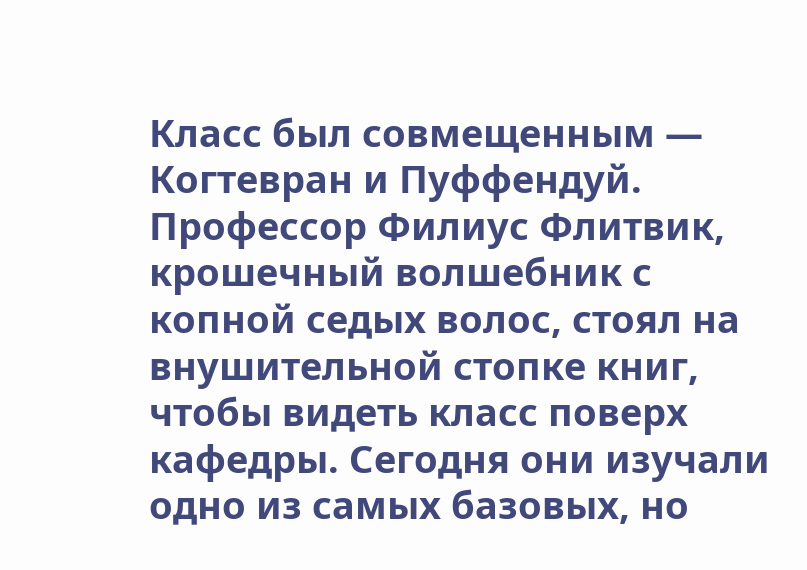Класс был совмещенным — Когтевран и Пуффендуй.
Профессор Филиус Флитвик, крошечный волшебник с копной седых волос, стоял на внушительной стопке книг, чтобы видеть класс поверх кафедры. Сегодня они изучали одно из самых базовых, но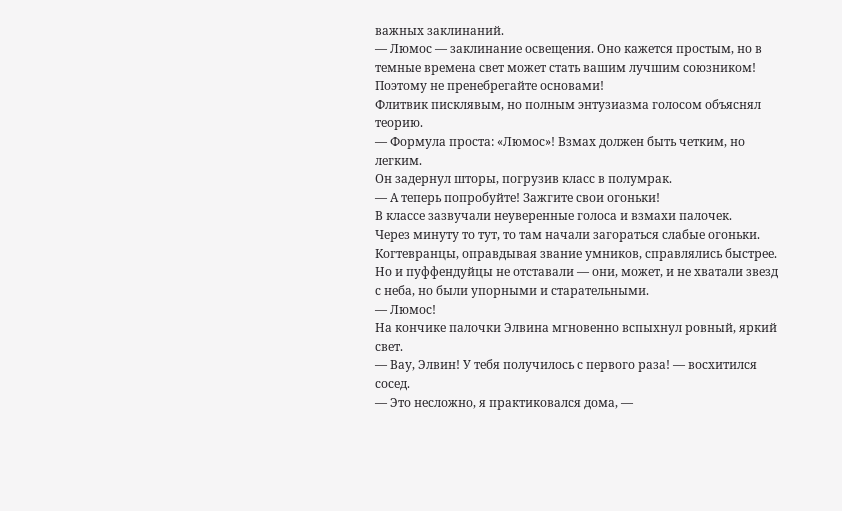важных заклинаний.
— Люмос — заклинание освещения. Оно кажется простым, но в темные времена свет может стать вашим лучшим союзником! Поэтому не пренебрегайте основами!
Флитвик писклявым, но полным энтузиазма голосом объяснял теорию.
— Формула проста: «Люмос»! Взмах должен быть четким, но легким.
Он задернул шторы, погрузив класс в полумрак.
— А теперь попробуйте! Зажгите свои огоньки!
В классе зазвучали неуверенные голоса и взмахи палочек.
Через минуту то тут, то там начали загораться слабые огоньки. Когтевранцы, оправдывая звание умников, справлялись быстрее. Но и пуффендуйцы не отставали — они, может, и не хватали звезд с неба, но были упорными и старательными.
— Люмос!
На кончике палочки Элвина мгновенно вспыхнул ровный, яркий свет.
— Вау, Элвин! У тебя получилось с первого раза! — восхитился сосед.
— Это несложно, я практиковался дома, —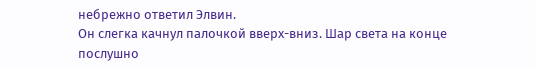небрежно ответил Элвин.
Он слегка качнул палочкой вверх-вниз. Шар света на конце послушно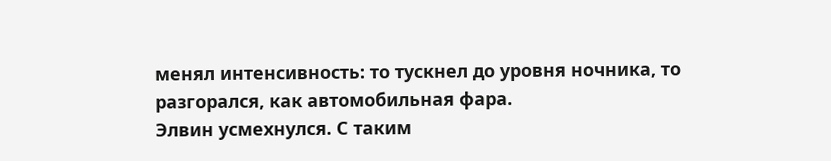менял интенсивность: то тускнел до уровня ночника, то разгорался, как автомобильная фара.
Элвин усмехнулся. С таким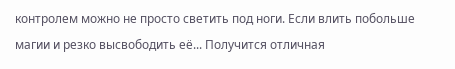контролем можно не просто светить под ноги. Если влить побольше магии и резко высвободить её... Получится отличная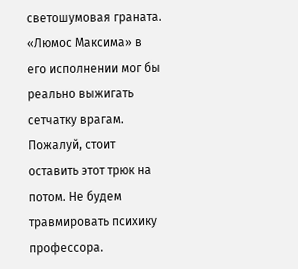светошумовая граната. «Люмос Максима» в его исполнении мог бы реально выжигать сетчатку врагам.
Пожалуй, стоит оставить этот трюк на потом. Не будем травмировать психику профессора.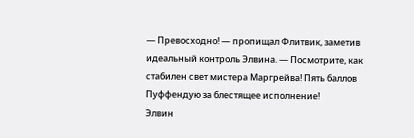— Превосходно! — пропищал Флитвик, заметив идеальный контроль Элвина. — Посмотрите, как стабилен свет мистера Маргрейва! Пять баллов Пуффендую за блестящее исполнение!
Элвин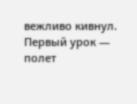вежливо кивнул. Первый урок — полет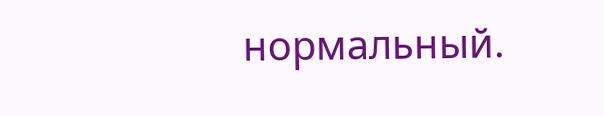нормальный.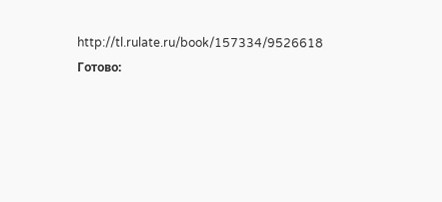http://tl.rulate.ru/book/157334/9526618
Готово: